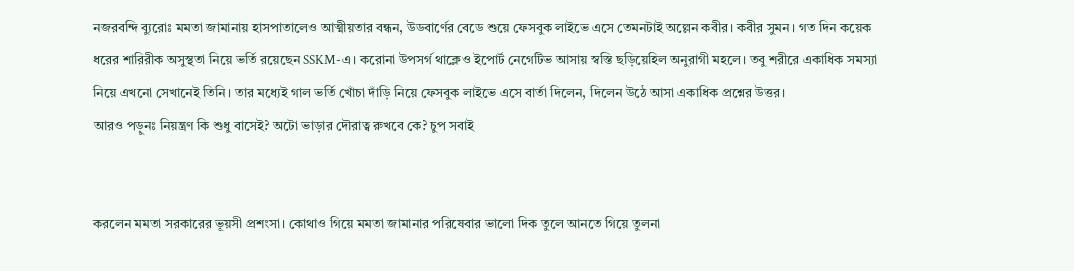নজরবন্দি ব্যুরোঃ মমতা জামানায় হাসপাতালেও আত্মীয়তার বন্ধন, উডবার্ণের বেডে শুয়ে ফেসবুক লাইভে এসে তেমনটাই অল্লেন কবীর। কবীর সুমন। গত দিন কয়েক ধরের শারিরীক অসুস্থতা নিয়ে ভর্তি রয়েছেন SSKM-এ। করোনা উপসর্গ থাক্লেও ইপোর্ট নেগেটিভ আসায় স্বস্তি ছড়িয়েহিল অনুরাগী মহলে। তবু শরীরে একাধিক সমস্যা নিয়ে এখনো সেখানেই তিনি। তার মধ্যেই গাল ভর্তি খোঁচা দাঁড়ি নিয়ে ফেসবুক লাইভে এসে বার্তা দিলেন, দিলেন উঠে আসা একাধিক প্রশ্নের উত্তর।
আরও পড়ুনঃ নিয়ন্ত্রণ কি শুধু বাসেই? অটো ভাড়ার দৌরাত্ব রুখবে কে? চুপ সবাই


করলেন মমতা সরকারের ভূয়সী প্রশংসা। কোথাও গিয়ে মমতা জামানার পরিষেবার ভালো দিক তুলে আনতে গিয়ে তুলনা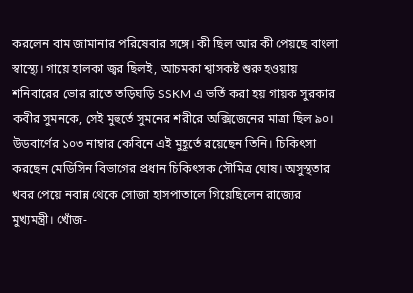করলেন বাম জামানার পরিষেবার সঙ্গে। কী ছিল আর কী পেয়ছে বাংলা স্বাস্থ্যে। গায়ে হালকা জ্বর ছিলই, আচমকা শ্বাসকষ্ট শুরু হওয়ায় শনিবারের ভোর রাতে তড়িঘড়ি SSKM এ ভর্তি করা হয় গায়ক সুরকার কবীর সুমনকে, সেই মুহুর্তে সুমনের শরীরে অক্সিজেনের মাত্রা ছিল ৯০। উডবার্ণের ১০৩ নাম্বার কেবিনে এই মুহূর্তে রয়েছেন তিনি। চিকিৎসা করছেন মেডিসিন বিভাগের প্রধান চিকিৎসক সৌমিত্র ঘোষ। অসুস্থতার খবর পেয়ে নবান্ন থেকে সোজা হাসপাতালে গিয়েছিলেন রাজ্যের মুখ্যমন্ত্রী। খোঁজ-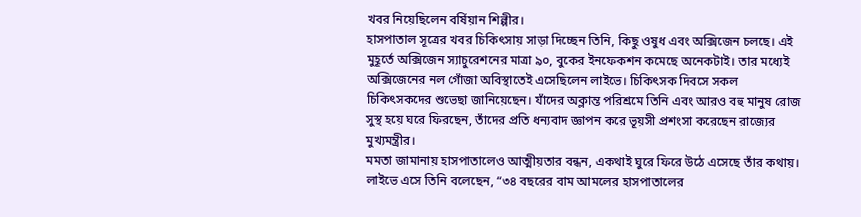খবর নিয়েছিলেন বর্ষিয়ান শিল্পীর।
হাসপাতাল সূত্রের খবর চিকিৎসায় সাড়া দিচ্ছেন তিনি, কিছু ওষুধ এবং অক্সিজেন চলছে। এই মুহূর্তে অক্সিজেন স্যাচুরেশনের মাত্রা ৯০, বুকের ইনফেকশন কমেছে অনেকটাই। তার মধ্যেই অক্সিজেনের নল গোঁজা অবিস্থাতেই এসেছিলেন লাইভে। চিকিৎসক দিবসে সকল চিকিৎসকদের শুভেছা জানিয়েছেন। যাঁদের অক্লান্ত পরিশ্রমে তিনি এবং আরও বহু মানুষ রোজ সুস্থ হয়ে ঘরে ফিরছেন, তাঁদের প্রতি ধন্যবাদ জ্ঞাপন করে ভূয়সী প্রশংসা করেছেন রাজ্যের মুখ্যমন্ত্রীর।
মমতা জামানায় হাসপাতালেও আত্মীয়তার বন্ধন, একথাই ঘুরে ফিরে উঠে এসেছে তাঁর কথায়। লাইভে এসে তিনি বলেছেন, “৩৪ বছরের বাম আমলের হাসপাতালের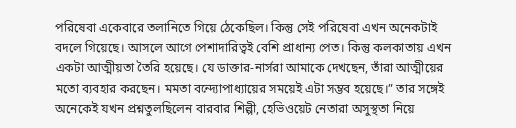পরিষেবা একেবারে তলানিতে গিয়ে ঠেকেছিল। কিন্তু সেই পরিষেবা এখন অনেকটাই বদলে গিয়েছে। আসলে আগে পেশাদারিত্বই বেশি প্রাধান্য পেত। কিন্তু কলকাতায় এখন একটা আত্মীয়তা তৈরি হয়েছে। যে ডাক্তার-নার্সরা আমাকে দেখছেন, তাঁরা আত্মীয়ের মতো ব্যবহার করছেন। মমতা বন্দ্যোপাধ্যায়ের সময়েই এটা সম্ভব হয়েছে।” তার সঙ্গেই অনেকেই যখন প্রশ্নতুলছিলেন বারবার শিল্পী, হেভিওয়েট নেতারা অসুস্থতা নিয়ে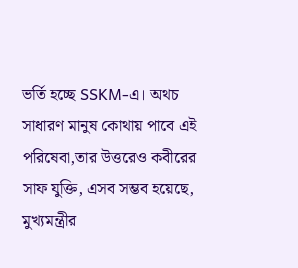ভর্তি হচ্ছে SSKM-এ। অথচ সাধারণ মানুষ কোথায় পাবে এই পরিষেবা,তার উত্তরেও কবীরের সাফ যুক্তি, এসব সম্ভব হয়েছে, মুখ্যমন্ত্রীর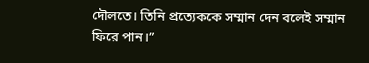দৌলতে। তিনি প্রত্যেককে সম্মান দেন বলেই সম্মান ফিরে পান।”